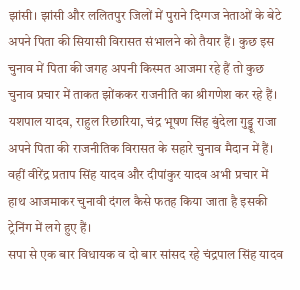झांसी। झांसी और ललितपुर जिलों में पुराने दिग्गज नेताओं के बेटे अपने पिता की सियासी विरासत संभालने को तैयार हैं। कुछ इस चुनाव में पिता की जगह अपनी किस्मत आजमा रहे हैं तो कुछ चुनाव प्रचार में ताकत झोंककर राजनीति का श्रीगणेश कर रहे हैं। यशपाल यादव, राहुल रिछारिया, चंद्र भूषण सिंह बुंदेला गुड्डू राजा अपने पिता की राजनीतिक विरासत के सहारे चुनाव मैदान में हैं। वहीं वीरेंद्र प्रताप सिंह यादव और दीपांकुर यादव अभी प्रचार में हाथ आजमाकर चुनावी दंगल कैसे फतह किया जाता है इसकी ट्रेनिंग में लगे हुए हैं।
सपा से एक बार विधायक व दो बार सांसद रहे चंद्रपाल सिंह यादव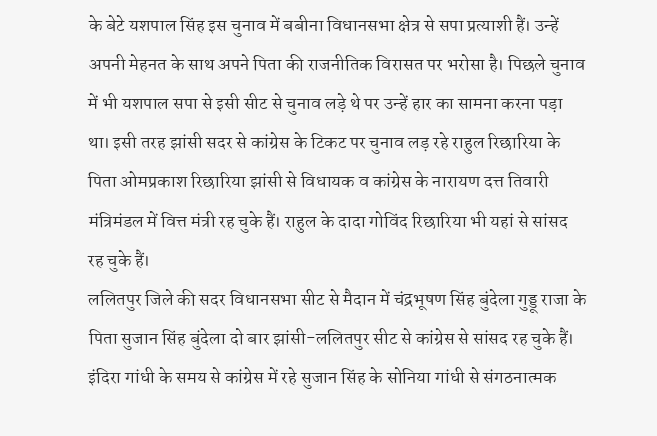के बेटे यशपाल सिंह इस चुनाव में बबीना विधानसभा क्षेत्र से सपा प्रत्याशी हैं। उन्हें अपनी मेहनत के साथ अपने पिता की राजनीतिक विरासत पर भरोसा है। पिछले चुनाव में भी यशपाल सपा से इसी सीट से चुनाव लड़े थे पर उन्हें हार का सामना करना पड़ा था। इसी तरह झांसी सदर से कांग्रेस के टिकट पर चुनाव लड़ रहे राहुल रिछारिया के पिता ओमप्रकाश रिछारिया झांसी से विधायक व कांग्रेस के नारायण दत्त तिवारी मंत्रिमंडल में वित्त मंत्री रह चुके हैं। राहुल के दादा गोविंद रिछारिया भी यहां से सांसद रह चुके हैं।
ललितपुर जिले की सदर विधानसभा सीट से मैदान में चंद्रभूषण सिंह बुंदेला गुड्डू राजा के पिता सुजान सिंह बुंदेला दो बार झांसी-ललितपुर सीट से कांग्रेस से सांसद रह चुके हैं। इंदिरा गांधी के समय से कांग्रेस में रहे सुजान सिंह के सोनिया गांधी से संगठनात्मक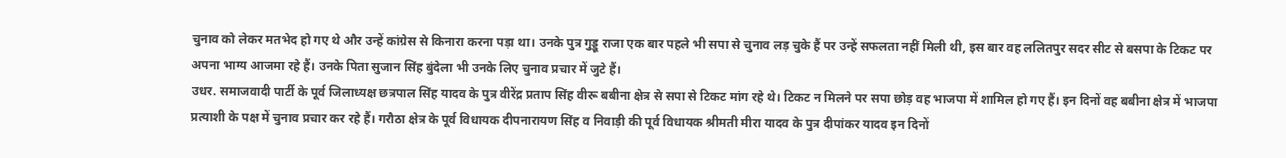चुनाव को लेकर मतभेद हो गए थे और उन्हें कांग्रेस से किनारा करना पड़ा था। उनके पुत्र गुड्डू राजा एक बार पहले भी सपा से चुनाव लड़ चुके हैं पर उन्हें सफलता नहीं मिली थी, इस बार वह ललितपुर सदर सीट से बसपा के टिकट पर अपना भाग्य आजमा रहे हैं। उनके पिता सुजान सिंह बुंदेला भी उनके लिए चुनाव प्रचार में जुटे हैं।
उधर. समाजवादी पार्टी के पूर्व जिलाध्यक्ष छत्रपाल सिंह यादव के पुत्र वीरेंद्र प्रताप सिंह वीरू बबीना क्षेत्र से सपा से टिकट मांग रहे थे। टिकट न मिलने पर सपा छोड़ वह भाजपा में शामिल हो गए हैं। इन दिनों वह बबीना क्षेत्र में भाजपा प्रत्याशी के पक्ष में चुनाव प्रचार कर रहे हैं। गरौठा क्षेत्र के पूर्व विधायक दीपनारायण सिंह व निवाड़ी की पूर्व विधायक श्रीमती मीरा यादव के पुत्र दीपांकर यादव इन दिनों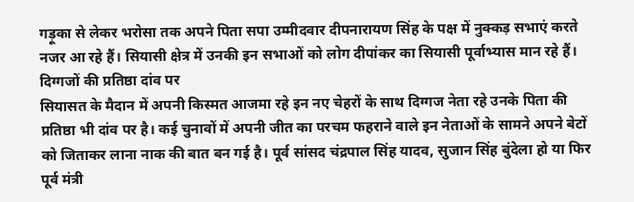गड़ूका से लेकर भरोसा तक अपने पिता सपा उम्मीदवार दीपनारायण सिंह के पक्ष में नुक्कड़ सभाएं करते नजर आ रहे हैं। सियासी क्षेत्र में उनकी इन सभाओं को लोग दीपांकर का सियासी पूर्वाभ्यास मान रहे हैं।
दिग्गजों की प्रतिष्ठा दांव पर
सियासत के मैदान में अपनी किस्मत आजमा रहे इन नए चेहरों के साथ दिग्गज नेता रहे उनके पिता की प्रतिष्ठा भी दांव पर है। कई चुनावों में अपनी जीत का परचम फहराने वाले इन नेताओं के सामने अपने बेटों को जिताकर लाना नाक की बात बन गई है। पूर्व सांसद चंद्रपाल सिंह यादव, सुजान सिंह बुंदेला हो या फिर पूर्व मंत्री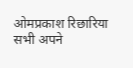ओमप्रकाश रिछारिया सभी अपने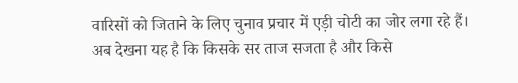वारिसों को जिताने के लिए चुनाव प्रचार में एड़ी चोटी का जोर लगा रहे हैं। अब देखना यह है कि किसके सर ताज सजता है और किसे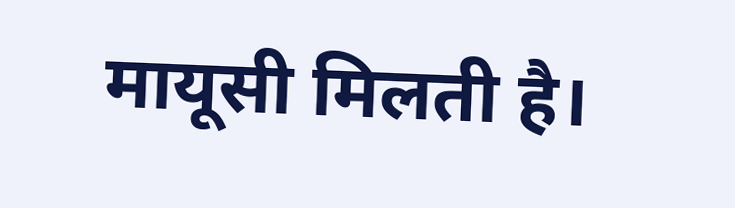मायूसी मिलती है।